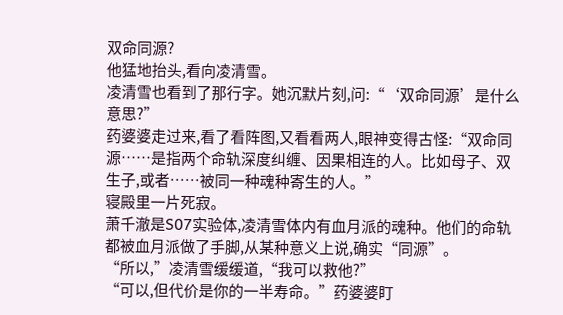双命同源?
他猛地抬头,看向凌清雪。
凌清雪也看到了那行字。她沉默片刻,问:“‘双命同源’是什么意思?”
药婆婆走过来,看了看阵图,又看看两人,眼神变得古怪:“双命同源……是指两个命轨深度纠缠、因果相连的人。比如母子、双生子,或者……被同一种魂种寄生的人。”
寝殿里一片死寂。
萧千澈是S07实验体,凌清雪体内有血月派的魂种。他们的命轨都被血月派做了手脚,从某种意义上说,确实“同源”。
“所以,”凌清雪缓缓道,“我可以救他?”
“可以,但代价是你的一半寿命。”药婆婆盯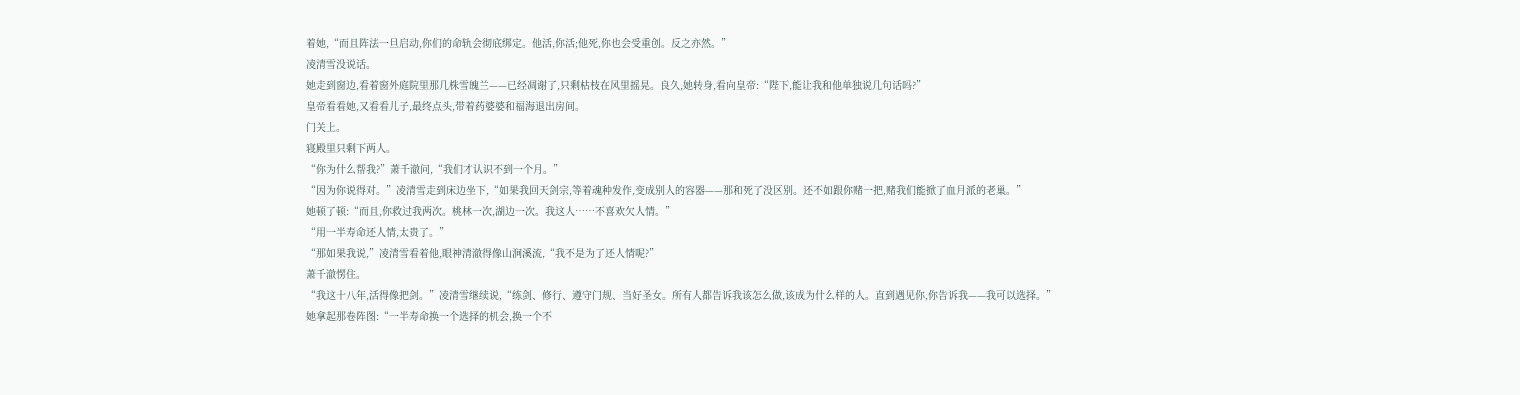着她,“而且阵法一旦启动,你们的命轨会彻底绑定。他活,你活;他死,你也会受重创。反之亦然。”
凌清雪没说话。
她走到窗边,看着窗外庭院里那几株雪魄兰——已经凋谢了,只剩枯枝在风里摇晃。良久,她转身,看向皇帝:“陛下,能让我和他单独说几句话吗?”
皇帝看看她,又看看儿子,最终点头,带着药婆婆和福海退出房间。
门关上。
寝殿里只剩下两人。
“你为什么帮我?”萧千澈问,“我们才认识不到一个月。”
“因为你说得对。”凌清雪走到床边坐下,“如果我回天剑宗,等着魂种发作,变成别人的容器——那和死了没区别。还不如跟你赌一把,赌我们能掀了血月派的老巢。”
她顿了顿:“而且,你救过我两次。桃林一次,湖边一次。我这人……不喜欢欠人情。”
“用一半寿命还人情,太贵了。”
“那如果我说,”凌清雪看着他,眼神清澈得像山涧溪流,“我不是为了还人情呢?”
萧千澈愣住。
“我这十八年,活得像把剑。”凌清雪继续说,“练剑、修行、遵守门规、当好圣女。所有人都告诉我该怎么做,该成为什么样的人。直到遇见你,你告诉我——我可以选择。”
她拿起那卷阵图:“一半寿命换一个选择的机会,换一个不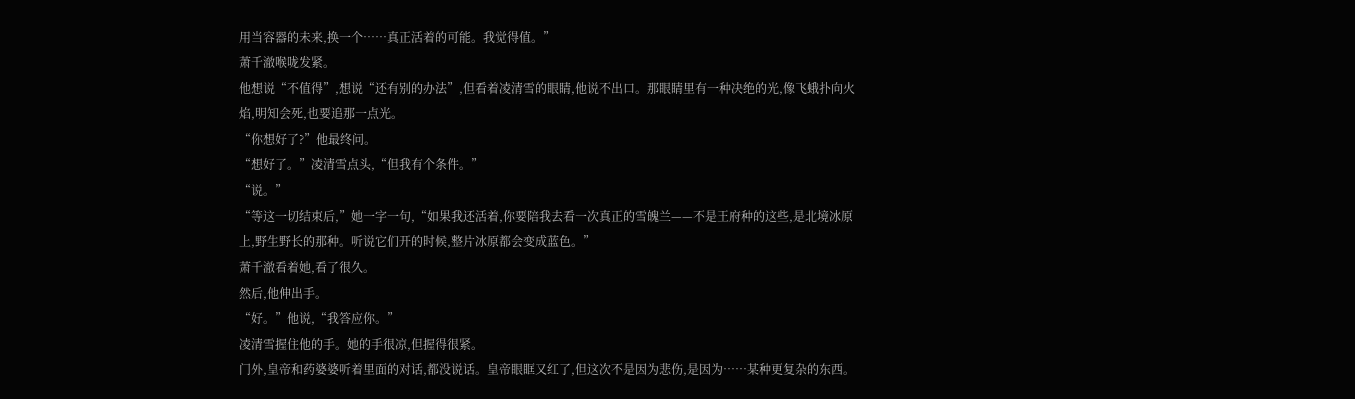用当容器的未来,换一个……真正活着的可能。我觉得值。”
萧千澈喉咙发紧。
他想说“不值得”,想说“还有别的办法”,但看着凌清雪的眼睛,他说不出口。那眼睛里有一种决绝的光,像飞蛾扑向火焰,明知会死,也要追那一点光。
“你想好了?”他最终问。
“想好了。”凌清雪点头,“但我有个条件。”
“说。”
“等这一切结束后,”她一字一句,“如果我还活着,你要陪我去看一次真正的雪魄兰——不是王府种的这些,是北境冰原上,野生野长的那种。听说它们开的时候,整片冰原都会变成蓝色。”
萧千澈看着她,看了很久。
然后,他伸出手。
“好。”他说,“我答应你。”
凌清雪握住他的手。她的手很凉,但握得很紧。
门外,皇帝和药婆婆听着里面的对话,都没说话。皇帝眼眶又红了,但这次不是因为悲伤,是因为……某种更复杂的东西。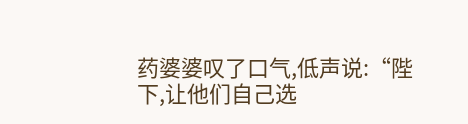药婆婆叹了口气,低声说:“陛下,让他们自己选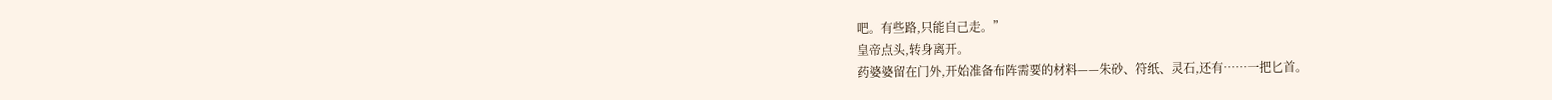吧。有些路,只能自己走。”
皇帝点头,转身离开。
药婆婆留在门外,开始准备布阵需要的材料——朱砂、符纸、灵石,还有……一把匕首。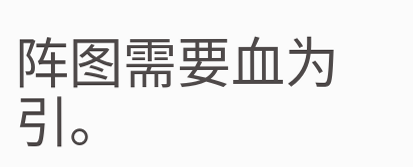阵图需要血为引。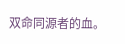双命同源者的血。